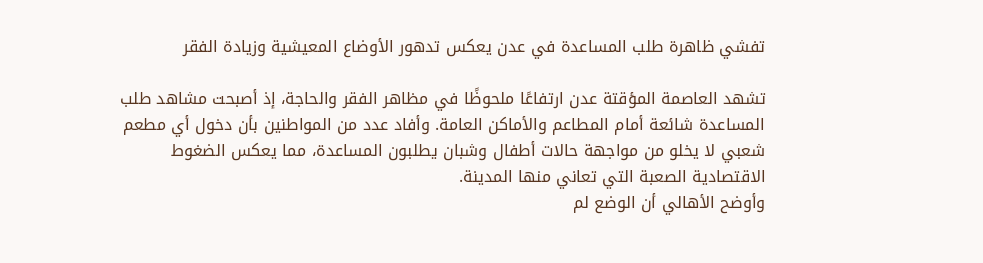تفشي ظاهرة طلب المساعدة في عدن يعكس تدهور الأوضاع المعيشية وزيادة الفقر

تشهد العاصمة المؤقتة عدن ارتفاعًا ملحوظًا في مظاهر الفقر والحاجة، إذ أصبحت مشاهد طلب المساعدة شائعة أمام المطاعم والأماكن العامة. وأفاد عدد من المواطنين بأن دخول أي مطعم شعبي لا يخلو من مواجهة حالات أطفال وشبان يطلبون المساعدة، مما يعكس الضغوط الاقتصادية الصعبة التي تعاني منها المدينة.
وأوضح الأهالي أن الوضع لم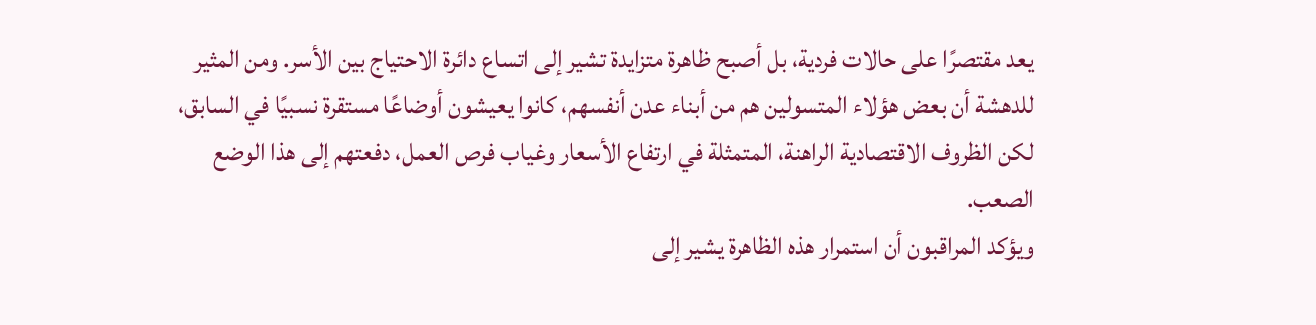يعد مقتصرًا على حالات فردية، بل أصبح ظاهرة متزايدة تشير إلى اتساع دائرة الاحتياج بين الأسر. ومن المثير للدهشة أن بعض هؤلاء المتسولين هم من أبناء عدن أنفسهم، كانوا يعيشون أوضاعًا مستقرة نسبيًا في السابق، لكن الظروف الاقتصادية الراهنة، المتمثلة في ارتفاع الأسعار وغياب فرص العمل، دفعتهم إلى هذا الوضع الصعب.
ويؤكد المراقبون أن استمرار هذه الظاهرة يشير إلى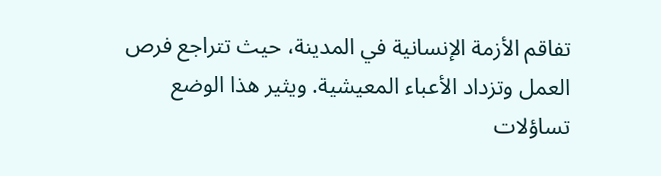تفاقم الأزمة الإنسانية في المدينة، حيث تتراجع فرص العمل وتزداد الأعباء المعيشية. ويثير هذا الوضع تساؤلات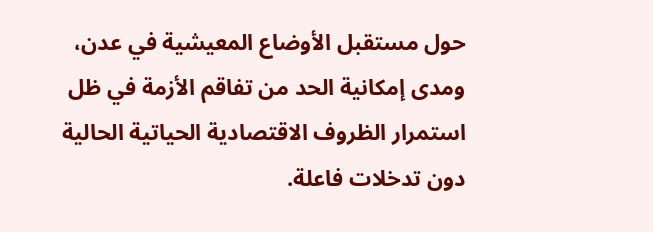حول مستقبل الأوضاع المعيشية في عدن، ومدى إمكانية الحد من تفاقم الأزمة في ظل استمرار الظروف الاقتصادية الحياتية الحالية دون تدخلات فاعلة.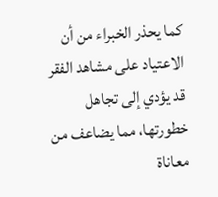كما يحذر الخبراء من أن الاعتياد على مشاهد الفقر قد يؤدي إلى تجاهل خطورتها، مما يضاعف من معاناة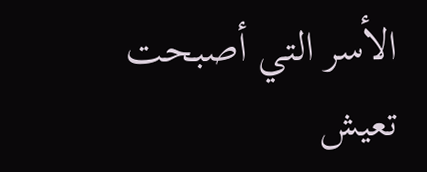الأسر التي أصبحت تعيش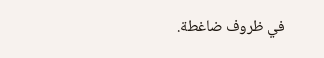في ظروف ضاغطة.